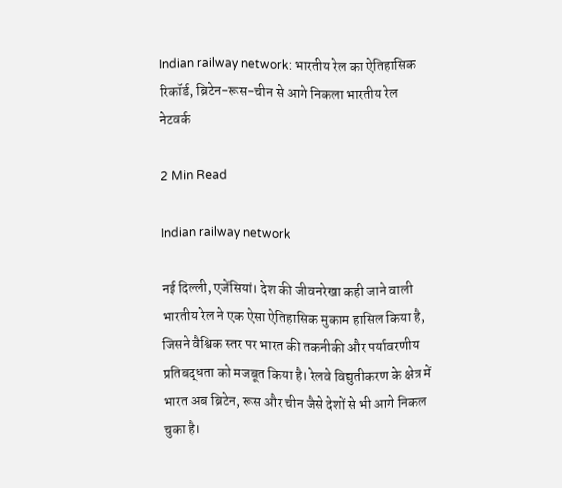Indian railway network: भारतीय रेल का ऐतिहासिक रिकॉर्ड, ब्रिटेन-रूस-चीन से आगे निकला भारतीय रेल नेटवर्क

2 Min Read

Indian railway network

नई दिल्ली, एजेंसियां। देश की जीवनरेखा कही जाने वाली भारतीय रेल ने एक ऐसा ऐतिहासिक मुकाम हासिल किया है, जिसने वैश्विक स्तर पर भारत की तकनीकी और पर्यावरणीय प्रतिबद्धता को मजबूत किया है। रेलवे विद्युतीकरण के क्षेत्र में भारत अब ब्रिटेन, रूस और चीन जैसे देशों से भी आगे निकल चुका है।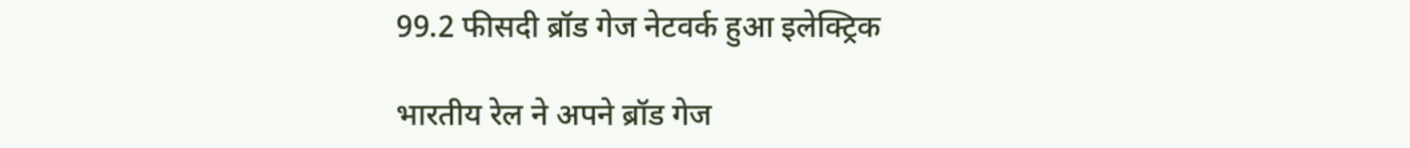99.2 फीसदी ब्रॉड गेज नेटवर्क हुआ इलेक्ट्रिक

भारतीय रेल ने अपने ब्रॉड गेज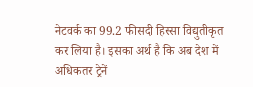नेटवर्क का 99.2 फीसदी हिस्सा विद्युतीकृत कर लिया है। इसका अर्थ है कि अब देश में अधिकतर ट्रेनें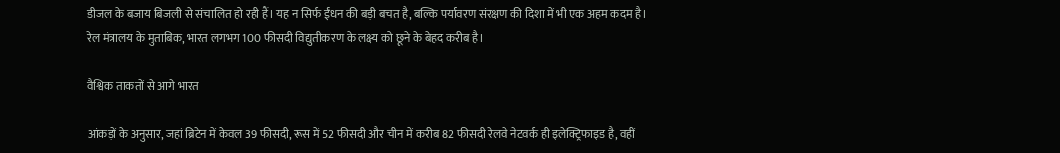डीजल के बजाय बिजली से संचालित हो रही हैं। यह न सिर्फ ईंधन की बड़ी बचत है, बल्कि पर्यावरण संरक्षण की दिशा में भी एक अहम कदम है। रेल मंत्रालय के मुताबिक, भारत लगभग 100 फीसदी विद्युतीकरण के लक्ष्य को छूने के बेहद करीब है।

वैश्विक ताकतों से आगे भारत

आंकड़ों के अनुसार, जहां ब्रिटेन में केवल 39 फीसदी, रूस में 52 फीसदी और चीन में करीब 82 फीसदी रेलवे नेटवर्क ही इलेक्ट्रिफाइड है, वहीं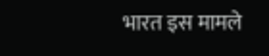भारत इस मामले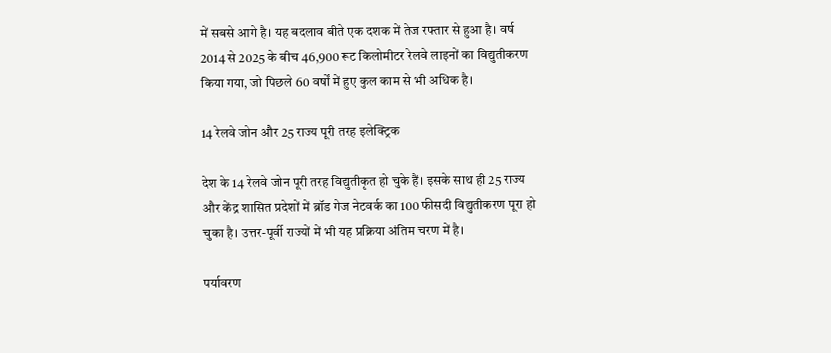में सबसे आगे है। यह बदलाव बीते एक दशक में तेज रफ्तार से हुआ है। वर्ष 2014 से 2025 के बीच 46,900 रूट किलोमीटर रेलवे लाइनों का विद्युतीकरण किया गया, जो पिछले 60 वर्षों में हुए कुल काम से भी अधिक है।

14 रेलवे जोन और 25 राज्य पूरी तरह इलेक्ट्रिक

देश के 14 रेलवे जोन पूरी तरह विद्युतीकृत हो चुके हैं। इसके साथ ही 25 राज्य और केंद्र शासित प्रदेशों में ब्रॉड गेज नेटवर्क का 100 फीसदी विद्युतीकरण पूरा हो चुका है। उत्तर-पूर्वी राज्यों में भी यह प्रक्रिया अंतिम चरण में है।

पर्यावरण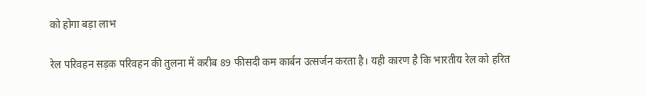को होगा बड़ा लाभ

रेल परिवहन सड़क परिवहन की तुलना में करीब 89 फीसदी कम कार्बन उत्सर्जन करता है। यही कारण है कि भारतीय रेल को हरित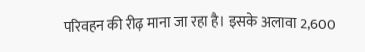परिवहन की रीढ़ माना जा रहा है। इसके अलावा 2,600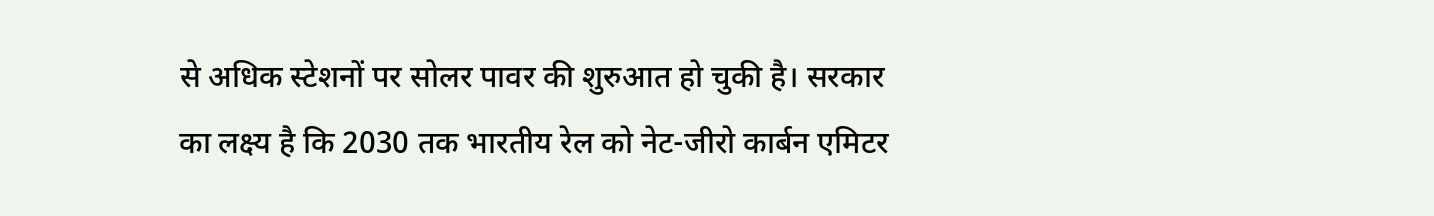से अधिक स्टेशनों पर सोलर पावर की शुरुआत हो चुकी है। सरकार का लक्ष्य है कि 2030 तक भारतीय रेल को नेट-जीरो कार्बन एमिटर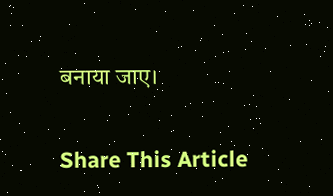बनाया जाए।

Share This Article